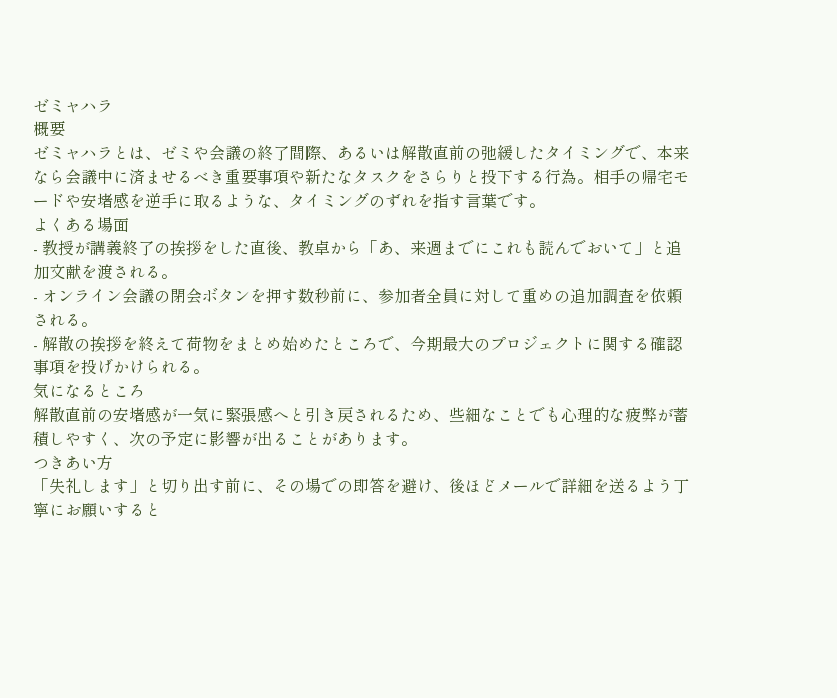ゼミャハラ
概要
ゼミャハラとは、ゼミや会議の終了間際、あるいは解散直前の弛緩したタイミングで、本来なら会議中に済ませるべき重要事項や新たなタスクをさらりと投下する行為。相手の帰宅モードや安堵感を逆手に取るような、タイミングのずれを指す言葉です。
よくある場面
- 教授が講義終了の挨拶をした直後、教卓から「あ、来週までにこれも読んでおいて」と追加文献を渡される。
- オンライン会議の閉会ボタンを押す数秒前に、参加者全員に対して重めの追加調査を依頼される。
- 解散の挨拶を終えて荷物をまとめ始めたところで、今期最大のプロジェクトに関する確認事項を投げかけられる。
気になるところ
解散直前の安堵感が一気に緊張感へと引き戻されるため、些細なことでも心理的な疲弊が蓄積しやすく、次の予定に影響が出ることがあります。
つきあい方
「失礼します」と切り出す前に、その場での即答を避け、後ほどメールで詳細を送るよう丁寧にお願いすると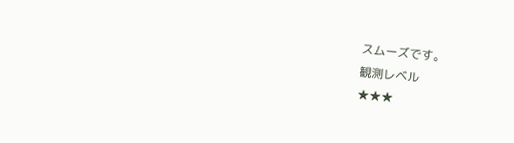スムーズです。
観測レベル
★★★